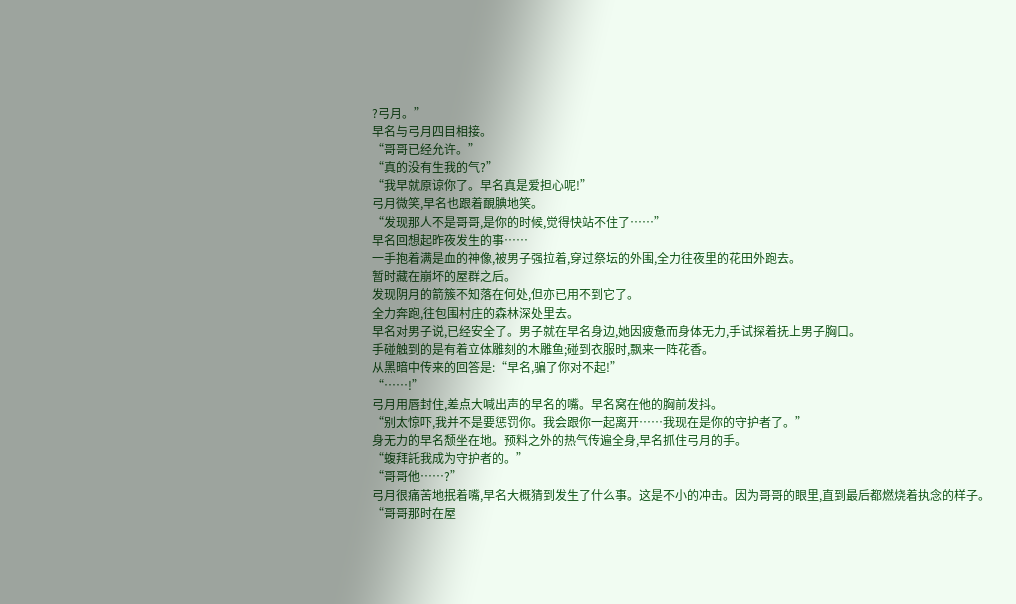?弓月。”
早名与弓月四目相接。
“哥哥已经允许。”
“真的没有生我的气?”
“我早就原谅你了。早名真是爱担心呢!”
弓月微笑,早名也跟着靦腆地笑。
“发现那人不是哥哥,是你的时候,觉得快站不住了……”
早名回想起昨夜发生的事……
一手抱着满是血的神像,被男子强拉着,穿过祭坛的外围,全力往夜里的花田外跑去。
暂时藏在崩坏的屋群之后。
发现阴月的箭簇不知落在何处,但亦已用不到它了。
全力奔跑,往包围村庄的森林深处里去。
早名对男子说,已经安全了。男子就在早名身边,她因疲惫而身体无力,手试探着抚上男子胸口。
手碰触到的是有着立体雕刻的木雕鱼;碰到衣服时,飘来一阵花香。
从黑暗中传来的回答是:“早名,骗了你对不起!”
“……!”
弓月用唇封住,差点大喊出声的早名的嘴。早名窝在他的胸前发抖。
“别太惊吓,我并不是要惩罚你。我会跟你一起离开……我现在是你的守护者了。”
身无力的早名颓坐在地。预料之外的热气传遍全身,早名抓住弓月的手。
“蝮拜託我成为守护者的。”
“哥哥他……?”
弓月很痛苦地抿着嘴,早名大概猜到发生了什么事。这是不小的冲击。因为哥哥的眼里,直到最后都燃烧着执念的样子。
“哥哥那时在屋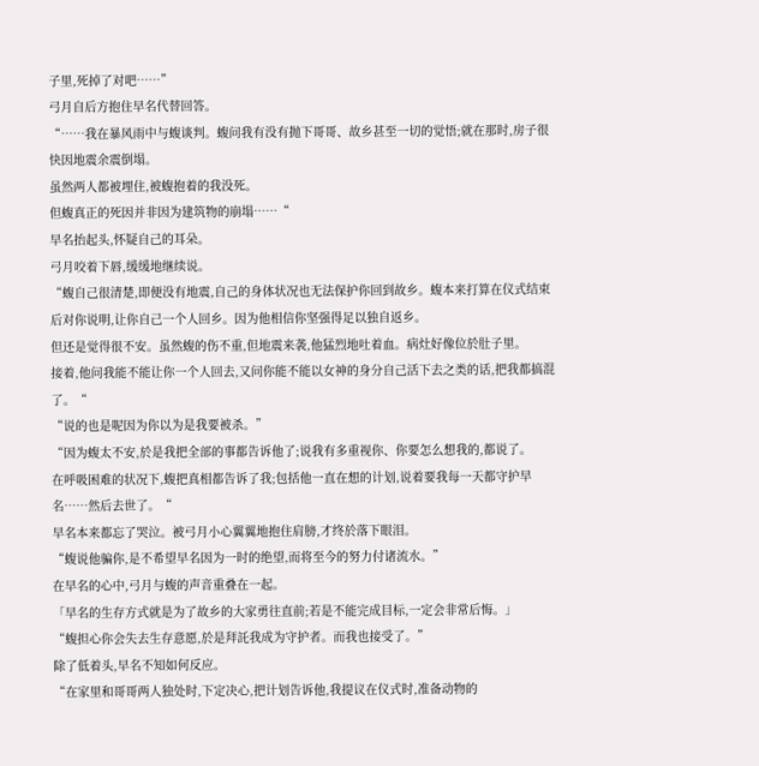子里,死掉了对吧……”
弓月自后方抱住早名代替回答。
“……我在暴风雨中与蝮谈判。蝮问我有没有抛下哥哥、故乡甚至一切的觉悟;就在那时,房子很快因地震余震倒塌。
虽然两人都被埋住,被蝮抱着的我没死。
但蝮真正的死因并非因为建筑物的崩塌……“
早名抬起头,怀疑自己的耳朵。
弓月咬着下唇,缓缓地继续说。
“蝮自己很清楚,即便没有地震,自己的身体状况也无法保护你回到故乡。蝮本来打算在仪式结束后对你说明,让你自己一个人回乡。因为他相信你坚强得足以独自返乡。
但还是觉得很不安。虽然蝮的伤不重,但地震来袭,他猛烈地吐着血。病灶好像位於肚子里。
接着,他问我能不能让你一个人回去,又问你能不能以女神的身分自己活下去之类的话,把我都搞混了。“
“说的也是呢因为你以为是我要被杀。”
“因为蝮太不安,於是我把全部的事都告诉他了;说我有多重视你、你要怎么想我的,都说了。
在呼吸困难的状况下,蝮把真相都告诉了我;包括他一直在想的计划,说着要我每一天都守护早名……然后去世了。“
早名本来都忘了哭泣。被弓月小心翼翼地抱住肩膀,才终於落下眼泪。
“蝮说他骗你,是不希望早名因为一时的绝望,而将至今的努力付诸流水。”
在早名的心中,弓月与蝮的声音重叠在一起。
「早名的生存方式就是为了故乡的大家勇往直前;若是不能完成目标,一定会非常后悔。」
“蝮担心你会失去生存意愿,於是拜託我成为守护者。而我也接受了。”
除了低着头,早名不知如何反应。
“在家里和哥哥两人独处时,下定决心,把计划告诉他,我提议在仪式时,准备动物的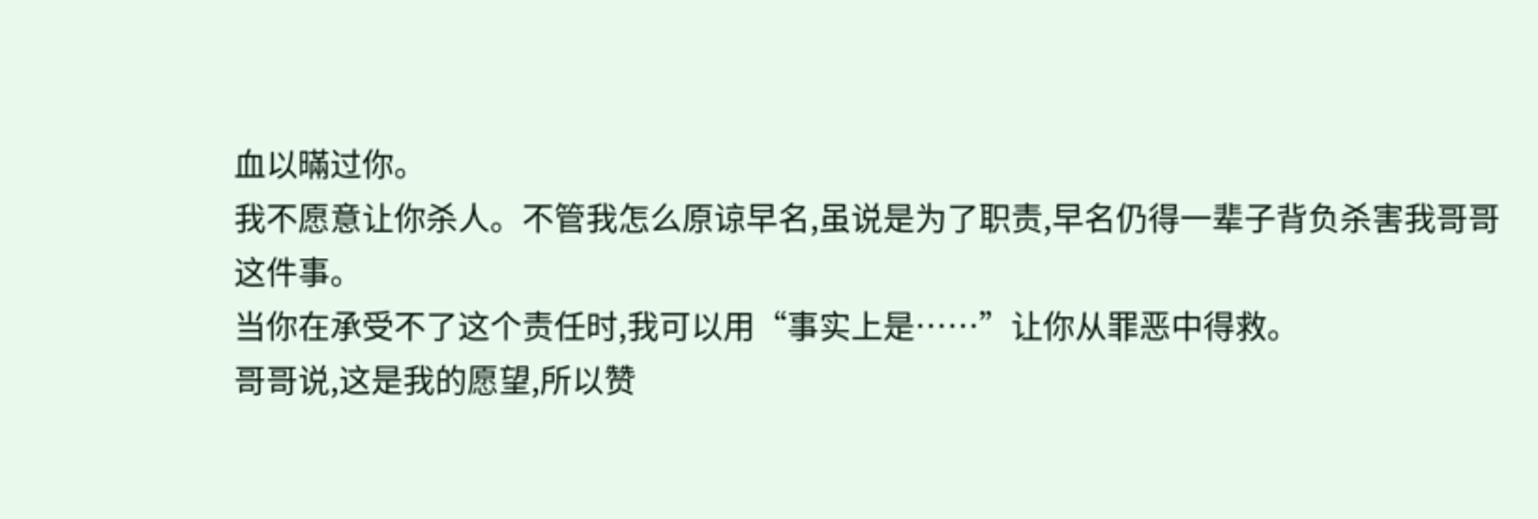血以暪过你。
我不愿意让你杀人。不管我怎么原谅早名,虽说是为了职责,早名仍得一辈子背负杀害我哥哥这件事。
当你在承受不了这个责任时,我可以用“事实上是……”让你从罪恶中得救。
哥哥说,这是我的愿望,所以赞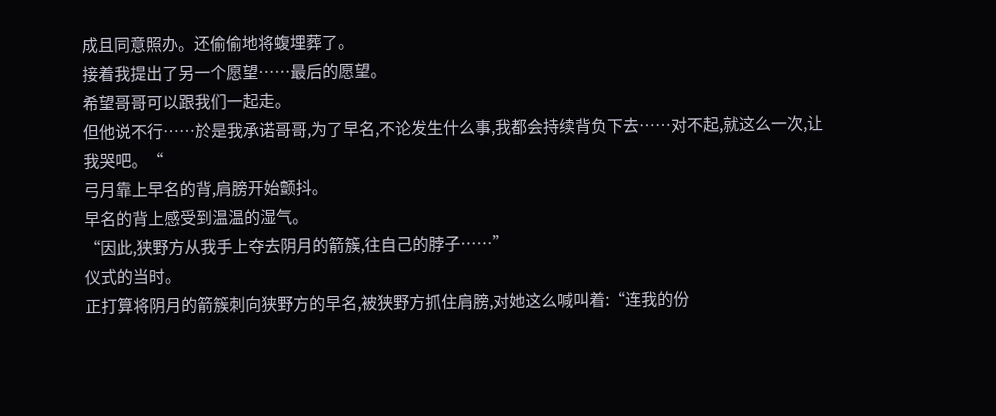成且同意照办。还偷偷地将蝮埋葬了。
接着我提出了另一个愿望……最后的愿望。
希望哥哥可以跟我们一起走。
但他说不行……於是我承诺哥哥,为了早名,不论发生什么事,我都会持续背负下去……对不起,就这么一次,让我哭吧。“
弓月靠上早名的背,肩膀开始颤抖。
早名的背上感受到温温的湿气。
“因此,狭野方从我手上夺去阴月的箭簇,往自己的脖子……”
仪式的当时。
正打算将阴月的箭簇刺向狭野方的早名,被狭野方抓住肩膀,对她这么喊叫着:“连我的份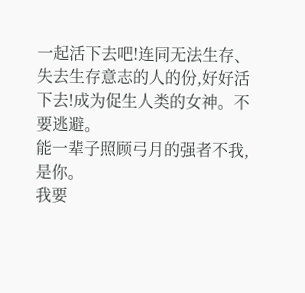一起活下去吧!连同无法生存、失去生存意志的人的份,好好活下去!成为促生人类的女神。不要逃避。
能一辈子照顾弓月的强者不我,是你。
我要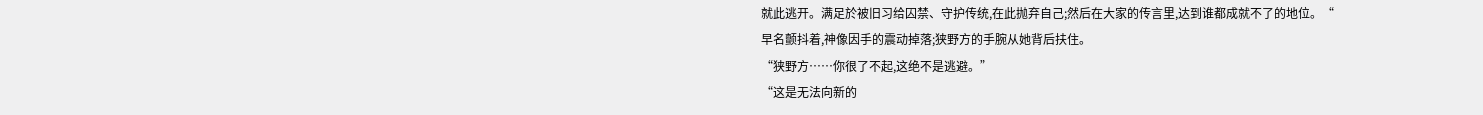就此逃开。满足於被旧习给囚禁、守护传统,在此抛弃自己;然后在大家的传言里,达到谁都成就不了的地位。“
早名颤抖着,神像因手的震动掉落;狭野方的手腕从她背后扶住。
“狭野方……你很了不起,这绝不是逃避。”
“这是无法向新的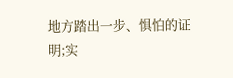地方踏出一步、惧怕的证明;实